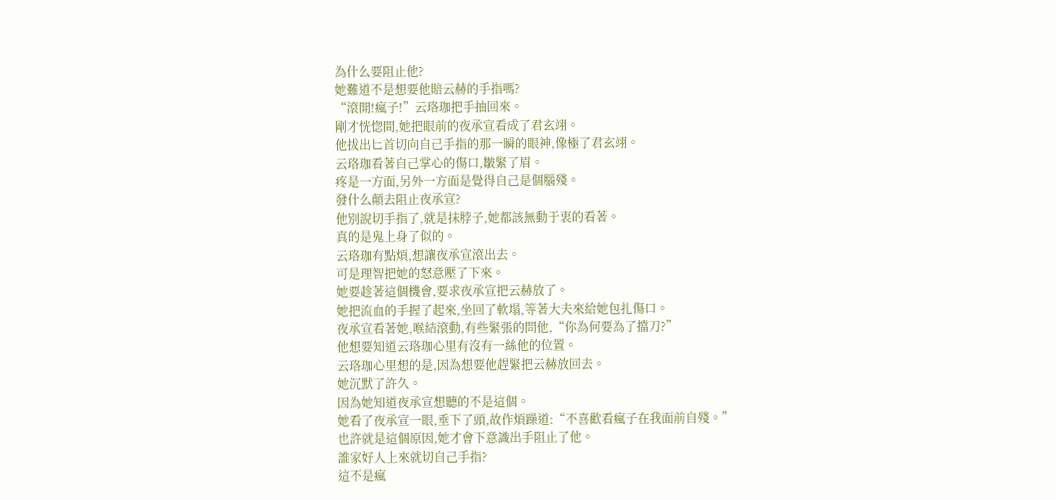為什么要阻止他?
她難道不是想要他賠云赫的手指嗎?
“滾開!瘋子!”云珞珈把手抽回來。
剛才恍惚間,她把眼前的夜承宣看成了君玄翊。
他拔出匕首切向自己手指的那一瞬的眼神,像極了君玄翊。
云珞珈看著自己掌心的傷口,皺緊了眉。
疼是一方面,另外一方面是覺得自己是個腦殘。
發什么顛去阻止夜承宣?
他別說切手指了,就是抹脖子,她都該無動于衷的看著。
真的是鬼上身了似的。
云珞珈有點煩,想讓夜承宣滾出去。
可是理智把她的怒意壓了下來。
她要趁著這個機會,要求夜承宣把云赫放了。
她把流血的手握了起來,坐回了軟塌,等著大夫來給她包扎傷口。
夜承宣看著她,喉結滾動,有些緊張的問他,“你為何要為了擋刀?”
他想要知道云珞珈心里有沒有一絲他的位置。
云珞珈心里想的是,因為想要他趕緊把云赫放回去。
她沉默了許久。
因為她知道夜承宣想聽的不是這個。
她看了夜承宣一眼,垂下了頭,故作煩躁道:“不喜歡看瘋子在我面前自殘。”
也許就是這個原因,她才會下意識出手阻止了他。
誰家好人上來就切自己手指?
這不是瘋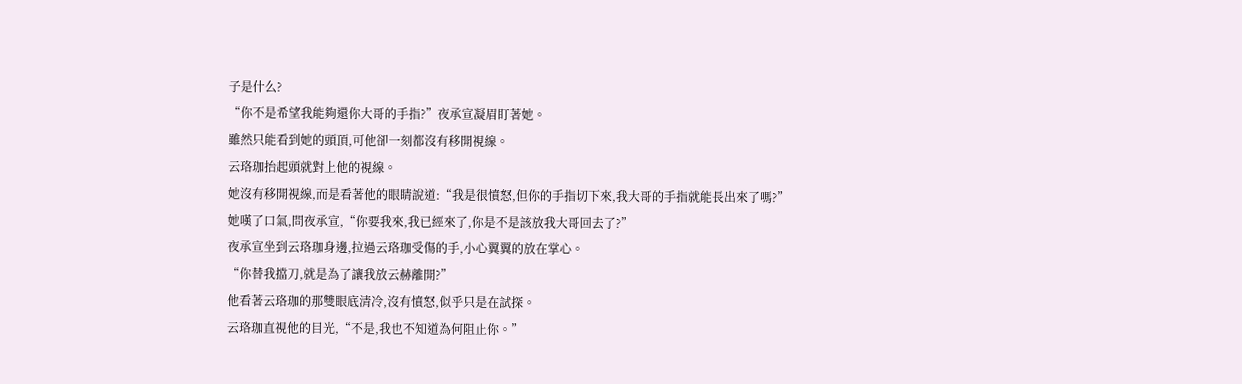子是什么?
“你不是希望我能夠還你大哥的手指?”夜承宣凝眉盯著她。
雖然只能看到她的頭頂,可他卻一刻都沒有移開視線。
云珞珈抬起頭就對上他的視線。
她沒有移開視線,而是看著他的眼睛說道:“我是很憤怒,但你的手指切下來,我大哥的手指就能長出來了嗎?”
她嘆了口氣,問夜承宣,“你要我來,我已經來了,你是不是該放我大哥回去了?”
夜承宣坐到云珞珈身邊,拉過云珞珈受傷的手,小心翼翼的放在掌心。
“你替我擋刀,就是為了讓我放云赫離開?”
他看著云珞珈的那雙眼底清冷,沒有憤怒,似乎只是在試探。
云珞珈直視他的目光,“不是,我也不知道為何阻止你。”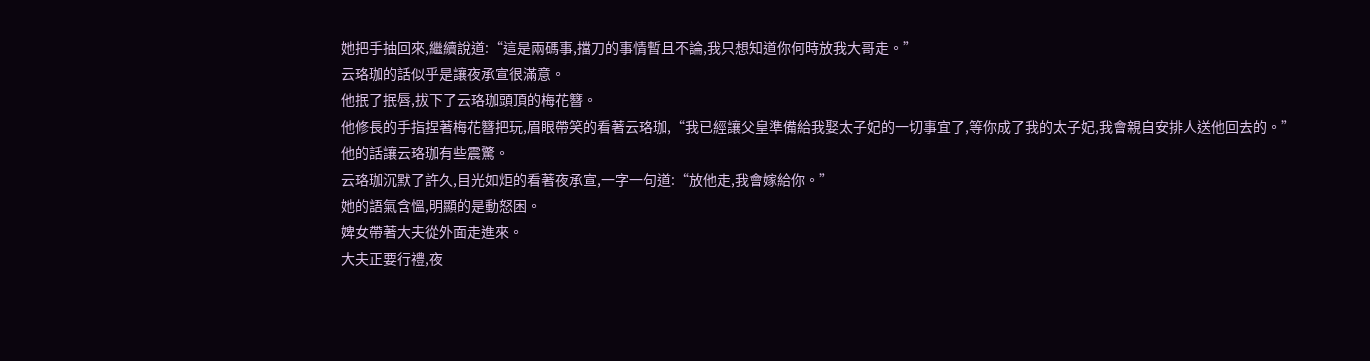她把手抽回來,繼續說道:“這是兩碼事,擋刀的事情暫且不論,我只想知道你何時放我大哥走。”
云珞珈的話似乎是讓夜承宣很滿意。
他抿了抿唇,拔下了云珞珈頭頂的梅花簪。
他修長的手指捏著梅花簪把玩,眉眼帶笑的看著云珞珈,“我已經讓父皇準備給我娶太子妃的一切事宜了,等你成了我的太子妃,我會親自安排人送他回去的。”
他的話讓云珞珈有些震驚。
云珞珈沉默了許久,目光如炬的看著夜承宣,一字一句道:“放他走,我會嫁給你。”
她的語氣含慍,明顯的是動怒困。
婢女帶著大夫從外面走進來。
大夫正要行禮,夜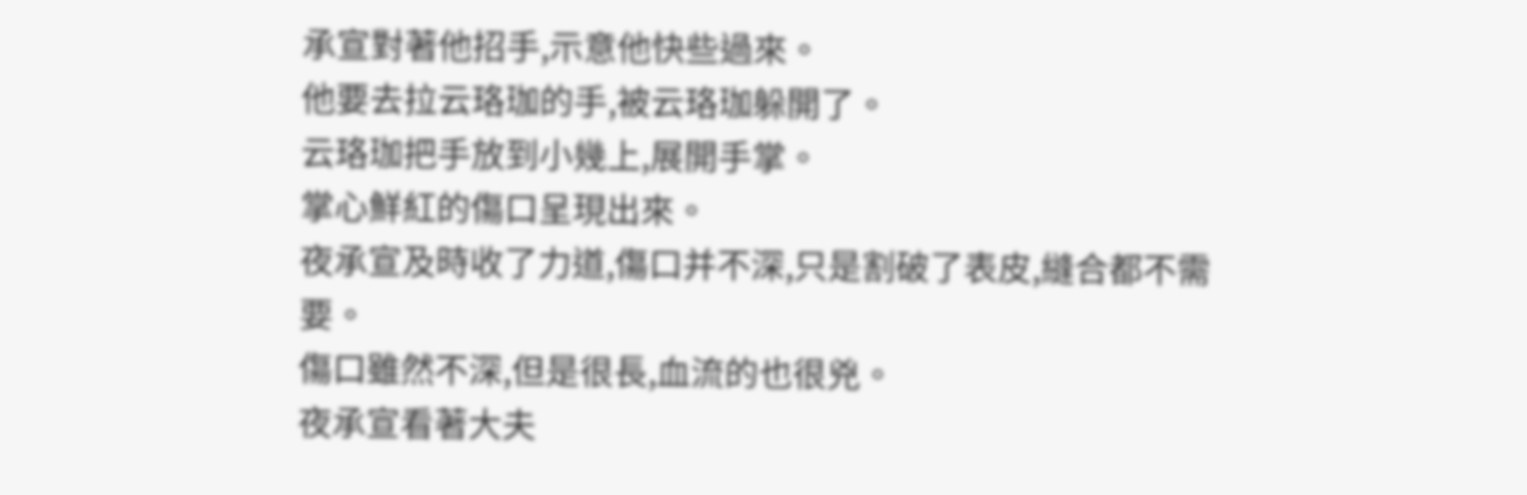承宣對著他招手,示意他快些過來。
他要去拉云珞珈的手,被云珞珈躲開了。
云珞珈把手放到小幾上,展開手掌。
掌心鮮紅的傷口呈現出來。
夜承宣及時收了力道,傷口并不深,只是割破了表皮,縫合都不需要。
傷口雖然不深,但是很長,血流的也很兇。
夜承宣看著大夫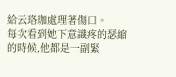給云珞珈處理著傷口。
每次看到她下意識疼的瑟縮的時候,他都是一副緊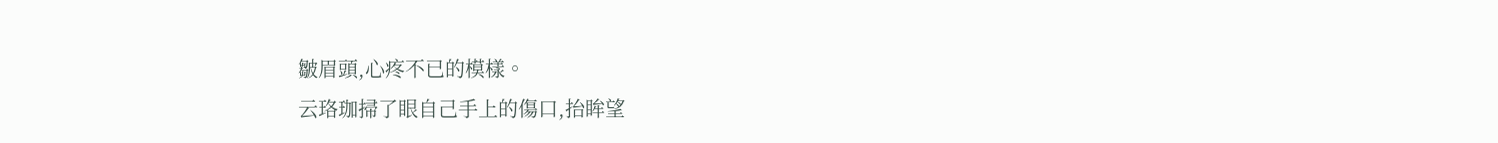皺眉頭,心疼不已的模樣。
云珞珈掃了眼自己手上的傷口,抬眸望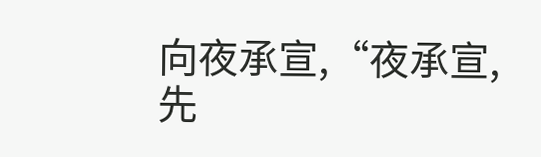向夜承宣,“夜承宣,先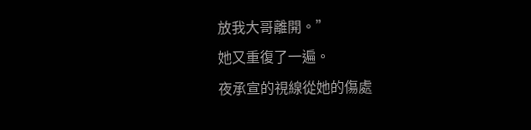放我大哥離開。”
她又重復了一遍。
夜承宣的視線從她的傷處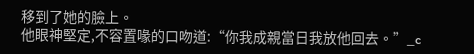移到了她的臉上。
他眼神堅定,不容置喙的口吻道:“你我成親當日我放他回去。”_c